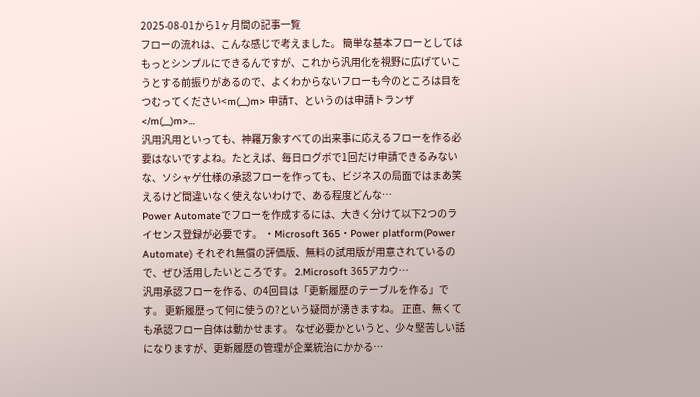2025-08-01から1ヶ月間の記事一覧
フローの流れは、こんな感じで考えました。 簡単な基本フローとしてはもっとシンプルにできるんですが、これから汎用化を視野に広げていこうとする前振りがあるので、よくわからないフローも今のところは目をつむってください<m(__)m> 申請T、というのは申請トランザ</m(__)m>…
汎用汎用といっても、神羅万象すべての出来事に応えるフローを作る必要はないですよね。たとえば、毎日ログボで1回だけ申請できるみないな、ソシャゲ仕様の承認フローを作っても、ビジネスの局面ではまあ笑えるけど間違いなく使えないわけで、ある程度どんな…
Power Automateでフローを作成するには、大きく分けて以下2つのライセンス登録が必要です。 ・Microsoft 365・Power platform(Power Automate) それぞれ無償の評価版、無料の試用版が用意されているので、ぜひ活用したいところです。 2.Microsoft 365アカウ…
汎用承認フローを作る、の4回目は「更新履歴のテーブルを作る」です。 更新履歴って何に使うの?という疑問が湧きますね。 正直、無くても承認フロー自体は動かせます。 なぜ必要かというと、少々堅苦しい話になりますが、更新履歴の管理が企業統治にかかる…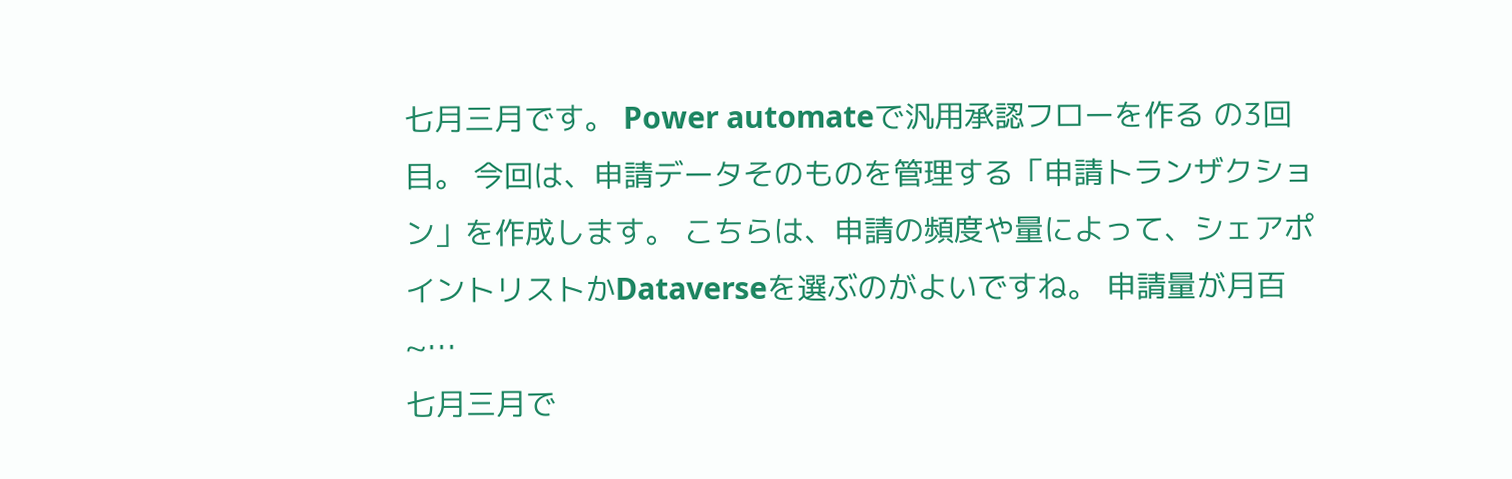七月三月です。 Power automateで汎用承認フローを作る の3回目。 今回は、申請データそのものを管理する「申請トランザクション」を作成します。 こちらは、申請の頻度や量によって、シェアポイントリストかDataverseを選ぶのがよいですね。 申請量が月百~…
七月三月で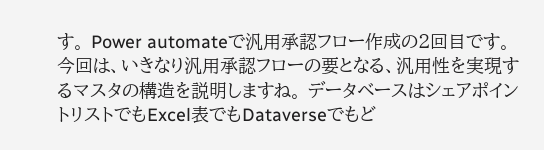す。 Power automateで汎用承認フロー作成の2回目です。 今回は、いきなり汎用承認フローの要となる、汎用性を実現するマスタの構造を説明しますね。 データベースはシェアポイントリストでもExcel表でもDataverseでもど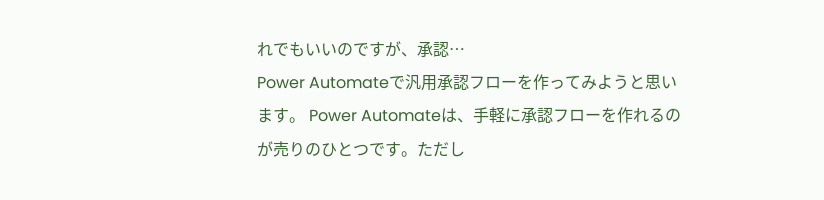れでもいいのですが、承認…
Power Automateで汎用承認フローを作ってみようと思います。 Power Automateは、手軽に承認フローを作れるのが売りのひとつです。ただし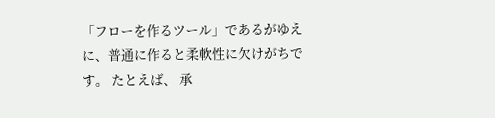「フローを作るツール」であるがゆえに、普通に作ると柔軟性に欠けがちです。 たとえば、 承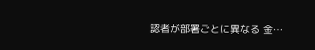認者が部署ごとに異なる 金…